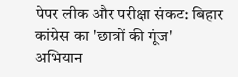पेपर लीक और परीक्षा संकट: बिहार कांग्रेस का 'छात्रों की गूंज' अभियान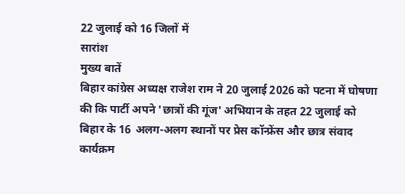22 जुलाई को 16 जिलों में
सारांश
मुख्य बातें
बिहार कांग्रेस अध्यक्ष राजेश राम ने 20 जुलाई 2026 को पटना में घोषणा की कि पार्टी अपने 'छात्रों की गूंज' अभियान के तहत 22 जुलाई को बिहार के 16 अलग-अलग स्थानों पर प्रेस कॉन्फ्रेंस और छात्र संवाद कार्यक्रम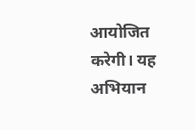आयोजित करेगी। यह अभियान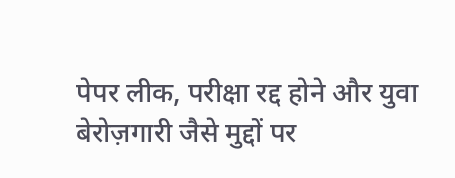पेपर लीक, परीक्षा रद्द होने और युवा बेरोज़गारी जैसे मुद्दों पर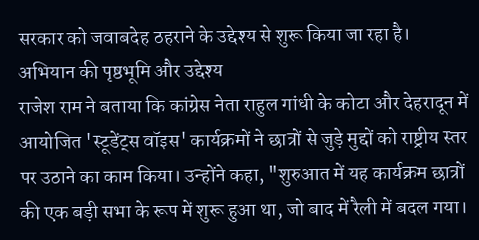सरकार को जवाबदेह ठहराने के उद्देश्य से शुरू किया जा रहा है।
अभियान की पृष्ठभूमि और उद्देश्य
राजेश राम ने बताया कि कांग्रेस नेता राहुल गांधी के कोटा और देहरादून में आयोजित 'स्टूडेंट्स वॉइस' कार्यक्रमों ने छात्रों से जुड़े मुद्दों को राष्ट्रीय स्तर पर उठाने का काम किया। उन्होंने कहा, "शुरुआत में यह कार्यक्रम छात्रों की एक बड़ी सभा के रूप में शुरू हुआ था, जो बाद में रैली में बदल गया।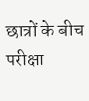छात्रों के बीच परीक्षा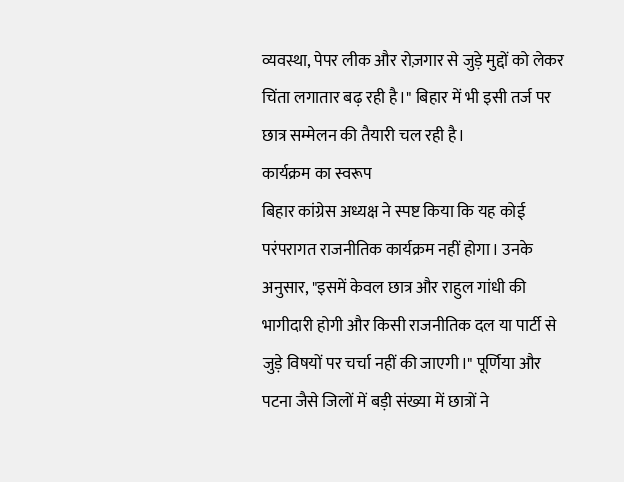व्यवस्था, पेपर लीक और रोज़गार से जुड़े मुद्दों को लेकर चिंता लगातार बढ़ रही है।" बिहार में भी इसी तर्ज पर छात्र सम्मेलन की तैयारी चल रही है।
कार्यक्रम का स्वरूप
बिहार कांग्रेस अध्यक्ष ने स्पष्ट किया कि यह कोई परंपरागत राजनीतिक कार्यक्रम नहीं होगा। उनके अनुसार, "इसमें केवल छात्र और राहुल गांधी की भागीदारी होगी और किसी राजनीतिक दल या पार्टी से जुड़े विषयों पर चर्चा नहीं की जाएगी।" पूर्णिया और पटना जैसे जिलों में बड़ी संख्या में छात्रों ने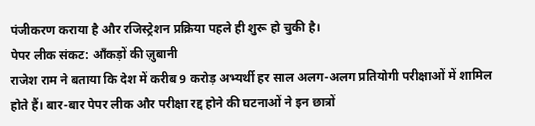पंजीकरण कराया है और रजिस्ट्रेशन प्रक्रिया पहले ही शुरू हो चुकी है।
पेपर लीक संकट: आँकड़ों की ज़ुबानी
राजेश राम ने बताया कि देश में करीब 9 करोड़ अभ्यर्थी हर साल अलग-अलग प्रतियोगी परीक्षाओं में शामिल होते हैं। बार-बार पेपर लीक और परीक्षा रद्द होने की घटनाओं ने इन छात्रों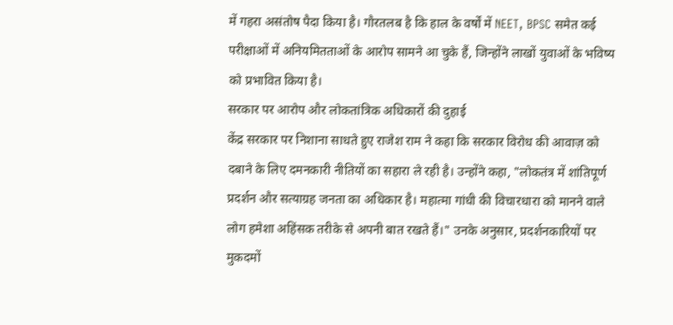में गहरा असंतोष पैदा किया है। गौरतलब है कि हाल के वर्षों में NEET, BPSC समेत कई परीक्षाओं में अनियमितताओं के आरोप सामने आ चुके हैं, जिन्होंने लाखों युवाओं के भविष्य को प्रभावित किया है।
सरकार पर आरोप और लोकतांत्रिक अधिकारों की दुहाई
केंद्र सरकार पर निशाना साधते हुए राजेश राम ने कहा कि सरकार विरोध की आवाज़ को दबाने के लिए दमनकारी नीतियों का सहारा ले रही है। उन्होंने कहा, "लोकतंत्र में शांतिपूर्ण प्रदर्शन और सत्याग्रह जनता का अधिकार है। महात्मा गांधी की विचारधारा को मानने वाले लोग हमेशा अहिंसक तरीके से अपनी बात रखते हैं।" उनके अनुसार, प्रदर्शनकारियों पर मुकदमों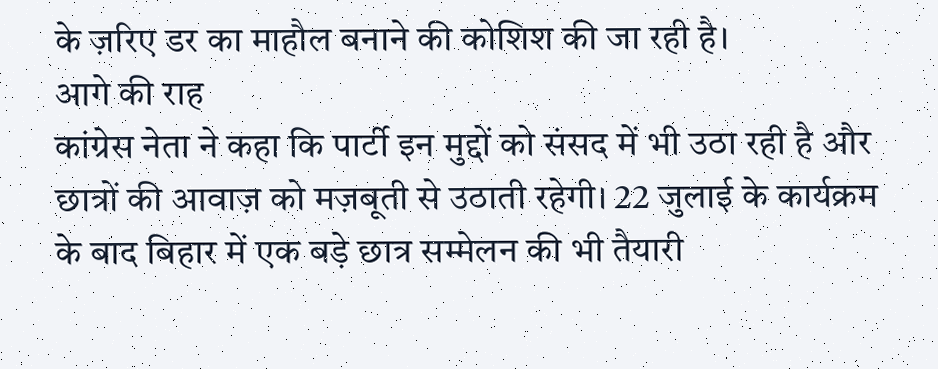के ज़रिए डर का माहौल बनाने की कोशिश की जा रही है।
आगे की राह
कांग्रेस नेता ने कहा कि पार्टी इन मुद्दों को संसद में भी उठा रही है और छात्रों की आवाज़ को मज़बूती से उठाती रहेगी। 22 जुलाई के कार्यक्रम के बाद बिहार में एक बड़े छात्र सम्मेलन की भी तैयारी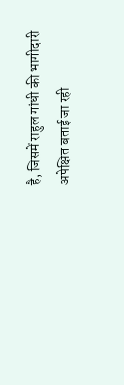है, जिसमें राहुल गांधी की भागीदारी अपेक्षित बताई जा रही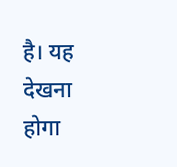है। यह देखना होगा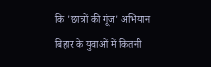कि 'छात्रों की गूंज' अभियान बिहार के युवाओं में कितनी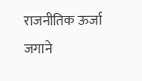राजनीतिक ऊर्जा जगाने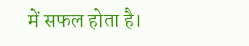में सफल होता है।